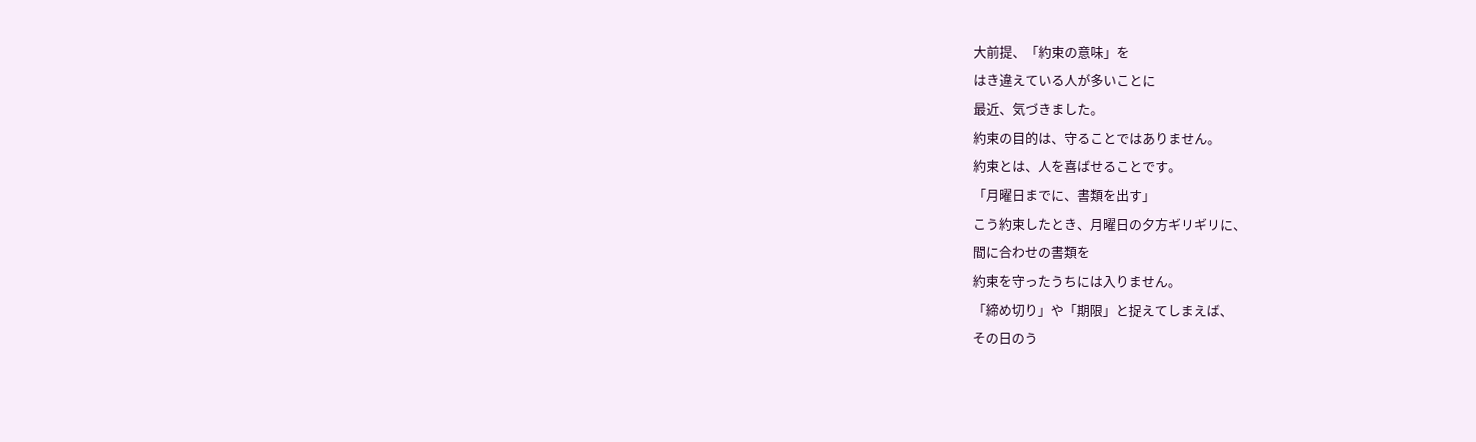大前提、「約束の意味」を
はき違えている人が多いことに
最近、気づきました。
約束の目的は、守ることではありません。
約束とは、人を喜ばせることです。
「月曜日までに、書類を出す」
こう約束したとき、月曜日の夕方ギリギリに、
間に合わせの書類を
約束を守ったうちには入りません。
「締め切り」や「期限」と捉えてしまえば、
その日のう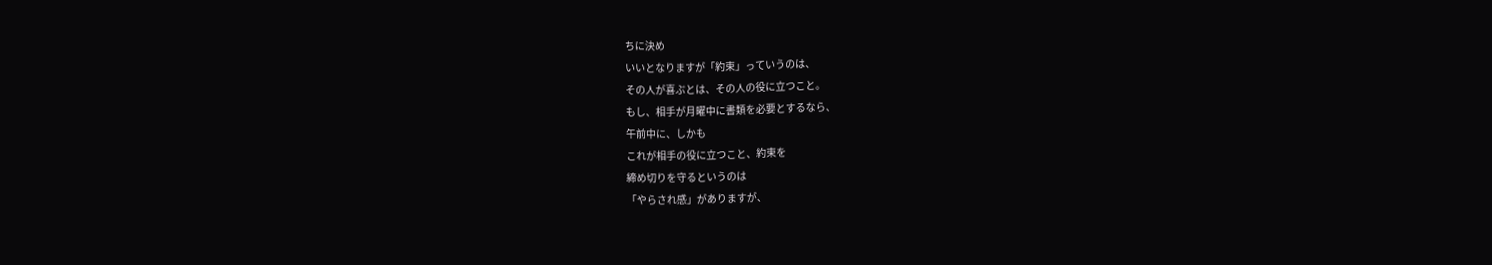ちに決め
いいとなりますが「約束」っていうのは、
その人が喜ぶとは、その人の役に立つこと。
もし、相手が月曜中に書類を必要とするなら、
午前中に、しかも
これが相手の役に立つこと、約束を
締め切りを守るというのは
「やらされ感」がありますが、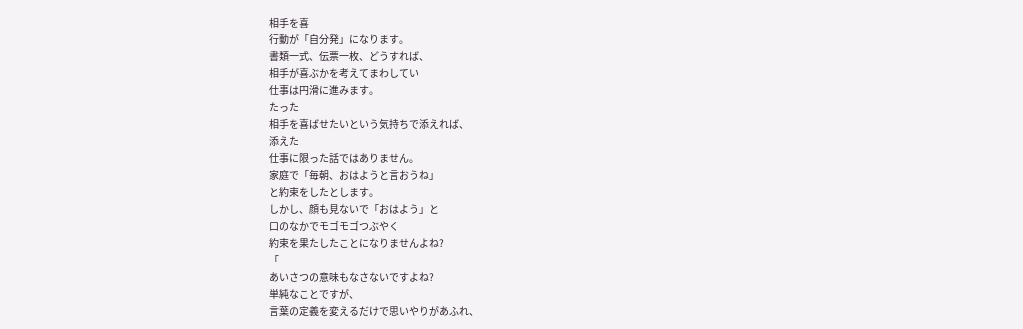相手を喜
行動が「自分発」になります。
書類一式、伝票一枚、どうすれば、
相手が喜ぶかを考えてまわしてい
仕事は円滑に進みます。
たった
相手を喜ばせたいという気持ちで添えれば、
添えた
仕事に限った話ではありません。
家庭で「毎朝、おはようと言おうね」
と約束をしたとします。
しかし、顔も見ないで「おはよう」と
口のなかでモゴモゴつぶやく
約束を果たしたことになりませんよね?
「
あいさつの意味もなさないですよね?
単純なことですが、
言葉の定義を変えるだけで思いやりがあふれ、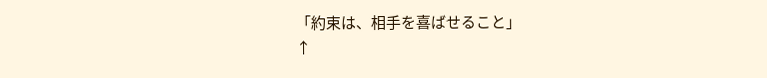「約束は、相手を喜ばせること」
↑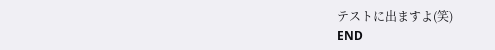テストに出ますよ(笑)
END